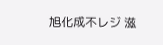旭化成不レジ 滋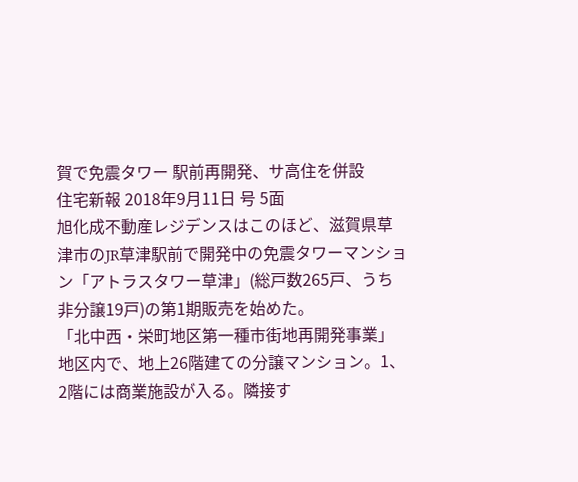賀で免震タワー 駅前再開発、サ高住を併設
住宅新報 2018年9月11日 号 5面
旭化成不動産レジデンスはこのほど、滋賀県草津市のJR草津駅前で開発中の免震タワーマンション「アトラスタワー草津」(総戸数265戸、うち非分譲19戸)の第1期販売を始めた。
「北中西・栄町地区第一種市街地再開発事業」地区内で、地上26階建ての分譲マンション。1、2階には商業施設が入る。隣接す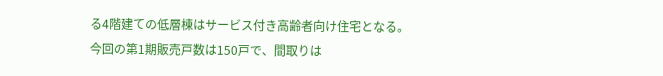る4階建ての低層棟はサービス付き高齢者向け住宅となる。
今回の第1期販売戸数は150戸で、間取りは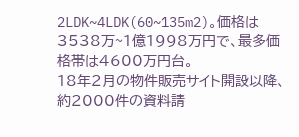2LDK~4LDK(60~135m2)。価格は3538万~1億1998万円で、最多価格帯は4600万円台。
18年2月の物件販売サイト開設以降、約2000件の資料請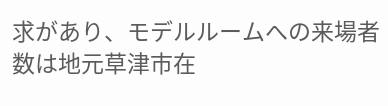求があり、モデルルームへの来場者数は地元草津市在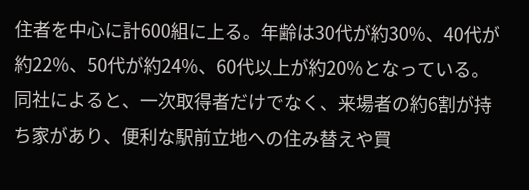住者を中心に計600組に上る。年齢は30代が約30%、40代が約22%、50代が約24%、60代以上が約20%となっている。
同社によると、一次取得者だけでなく、来場者の約6割が持ち家があり、便利な駅前立地への住み替えや買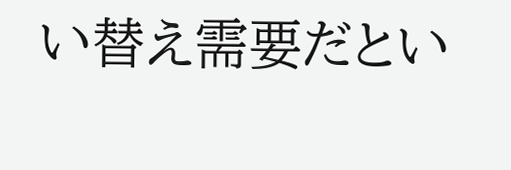い替え需要だとい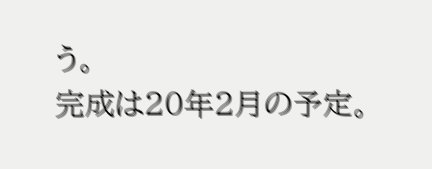う。
完成は20年2月の予定。